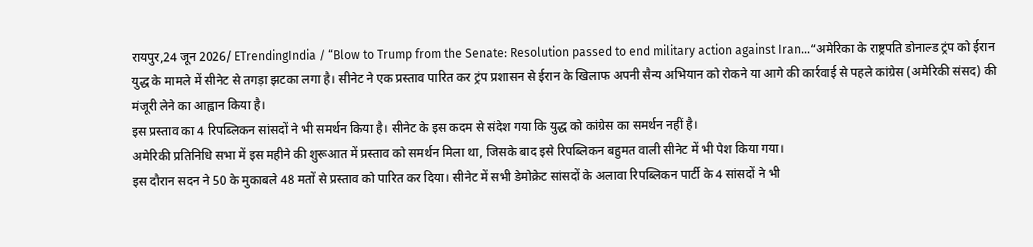रायपुर,24 जून 2026/ ETrendingIndia / “Blow to Trump from the Senate: Resolution passed to end military action against Iran…“अमेरिका के राष्ट्रपति डोनाल्ड ट्रंप को ईरान युद्ध के मामले में सीनेट से तगड़ा झटका लगा है। सीनेट ने एक प्रस्ताव पारित कर ट्रंप प्रशासन से ईरान के खिलाफ अपनी सैन्य अभियान को रोकने या आगे की कार्रवाई से पहले कांग्रेस (अमेरिकी संसद) की मंजूरी लेने का आह्वान किया है।
इस प्रस्ताव का 4 रिपब्लिकन सांसदों ने भी समर्थन किया है। सीनेट के इस कदम से संदेश गया कि युद्ध को कांग्रेस का समर्थन नहीं है।
अमेरिकी प्रतिनिधि सभा में इस महीने की शुरूआत में प्रस्ताव को समर्थन मिला था, जिसके बाद इसे रिपब्लिकन बहुमत वाली सीनेट में भी पेश किया गया।
इस दौरान सदन ने 50 के मुकाबले 48 मतों से प्रस्ताव को पारित कर दिया। सीनेट में सभी डेमोक्रेट सांसदों के अलावा रिपब्लिकन पार्टी के 4 सांसदों ने भी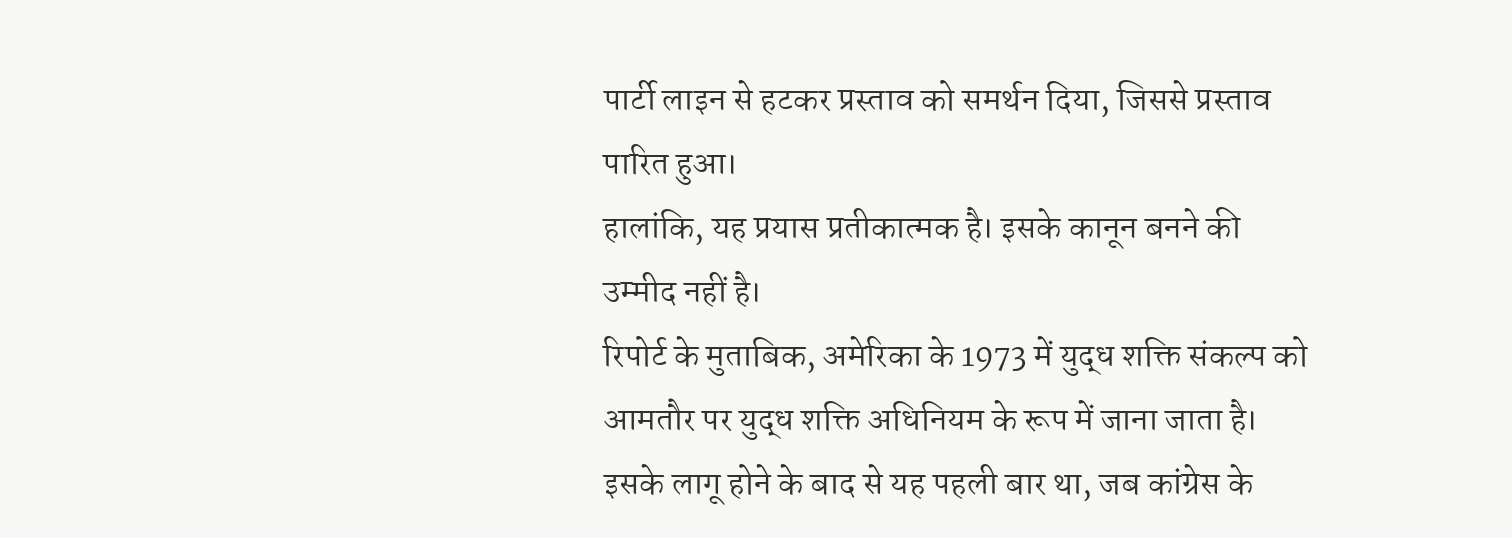पार्टी लाइन से हटकर प्रस्ताव को समर्थन दिया, जिससे प्रस्ताव पारित हुआ।
हालांकि, यह प्रयास प्रतीकात्मक है। इसके कानून बनने की उम्मीद नहीं है।
रिपोर्ट के मुताबिक, अमेरिका के 1973 में युद्ध शक्ति संकल्प को आमतौर पर युद्ध शक्ति अधिनियम के रूप में जाना जाता है।
इसके लागू होने के बाद से यह पहली बार था, जब कांग्रेस के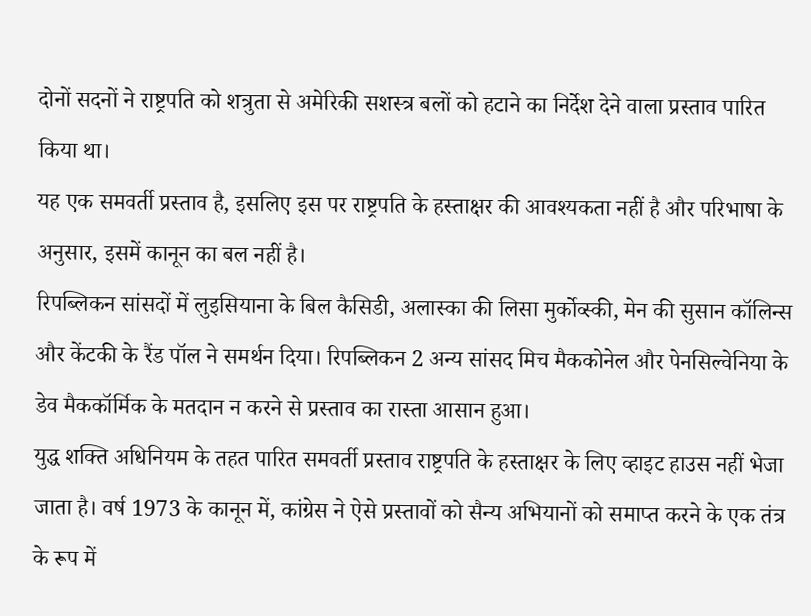दोनों सदनों ने राष्ट्रपति को शत्रुता से अमेरिकी सशस्त्र बलों को हटाने का निर्देश देने वाला प्रस्ताव पारित किया था।
यह एक समवर्ती प्रस्ताव है, इसलिए इस पर राष्ट्रपति के हस्ताक्षर की आवश्यकता नहीं है और परिभाषा के अनुसार, इसमें कानून का बल नहीं है।
रिपब्लिकन सांसदों में लुइसियाना के बिल कैसिडी, अलास्का की लिसा मुर्कोव्स्की, मेन की सुसान कॉलिन्स और केंटकी के रैंड पॉल ने समर्थन दिया। रिपब्लिकन 2 अन्य सांसद मिच मैककोनेल और पेनसिल्वेनिया के डेव मैककॉर्मिक के मतदान न करने से प्रस्ताव का रास्ता आसान हुआ।
युद्ध शक्ति अधिनियम के तहत पारित समवर्ती प्रस्ताव राष्ट्रपति के हस्ताक्षर के लिए व्हाइट हाउस नहीं भेजा जाता है। वर्ष 1973 के कानून में, कांग्रेस ने ऐसे प्रस्तावों को सैन्य अभियानों को समाप्त करने के एक तंत्र के रूप में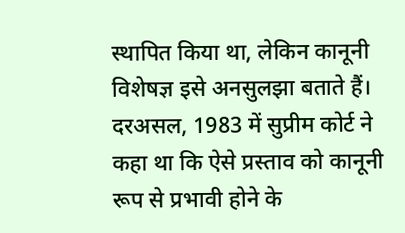स्थापित किया था, लेकिन कानूनी विशेषज्ञ इसे अनसुलझा बताते हैं। दरअसल, 1983 में सुप्रीम कोर्ट ने कहा था कि ऐसे प्रस्ताव को कानूनी रूप से प्रभावी होने के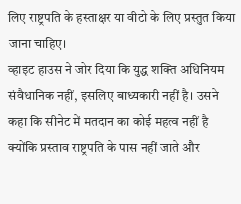लिए राष्ट्रपति के हस्ताक्षर या वीटो के लिए प्रस्तुत किया जाना चाहिए।
व्हाइट हाउस ने जोर दिया कि युद्ध शक्ति अधिनियम संवैधानिक नहीं, इसलिए बाध्यकारी नहीं है। उसने कहा कि सीनेट में मतदान का कोई महत्व नहीं है क्योंकि प्रस्ताव राष्ट्रपति के पास नहीं जाते और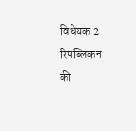विधेयक 2 रिपब्लिकन की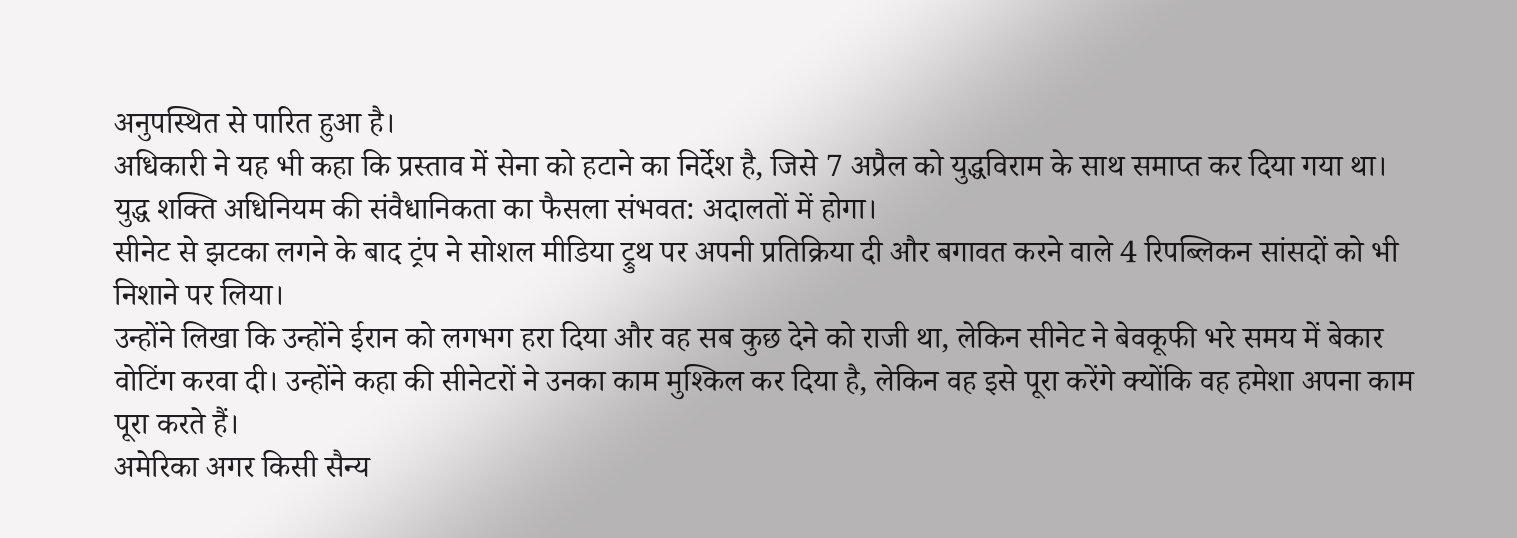अनुपस्थित से पारित हुआ है।
अधिकारी ने यह भी कहा कि प्रस्ताव में सेना को हटाने का निर्देश है, जिसे 7 अप्रैल को युद्धविराम के साथ समाप्त कर दिया गया था।
युद्ध शक्ति अधिनियम की संवैधानिकता का फैसला संभवत: अदालतों में होगा।
सीनेट से झटका लगने के बाद ट्रंप ने सोशल मीडिया ट्रुथ पर अपनी प्रतिक्रिया दी और बगावत करने वाले 4 रिपब्लिकन सांसदों को भी निशाने पर लिया।
उन्होंने लिखा कि उन्होंने ईरान को लगभग हरा दिया और वह सब कुछ देने को राजी था, लेकिन सीनेट ने बेवकूफी भरे समय में बेकार वोटिंग करवा दी। उन्होंने कहा की सीनेटरों ने उनका काम मुश्किल कर दिया है, लेकिन वह इसे पूरा करेंगे क्योंकि वह हमेशा अपना काम पूरा करते हैं।
अमेरिका अगर किसी सैन्य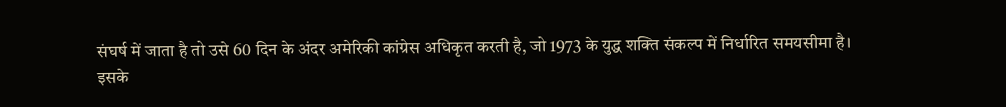संघर्ष में जाता है तो उसे 60 दिन के अंदर अमेरिकी कांग्रेस अधिकृत करती है, जो 1973 के युद्ध शक्ति संकल्प में निर्धारित समयसीमा है।
इसके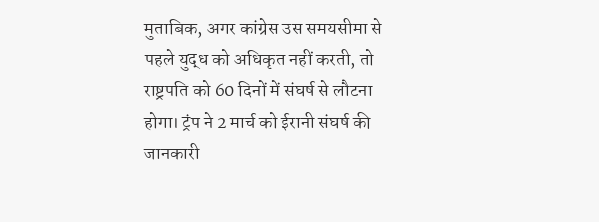मुताबिक, अगर कांग्रेस उस समयसीमा से पहले युद्ध को अधिकृत नहीं करती, तो राष्ट्रपति को 60 दिनों में संघर्ष से लौटना होगा। ट्रंप ने 2 मार्च को ईरानी संघर्ष की जानकारी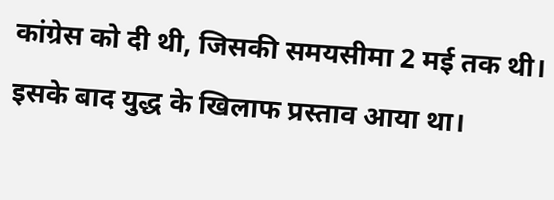कांग्रेस को दी थी, जिसकी समयसीमा 2 मई तक थी। इसके बाद युद्ध के खिलाफ प्रस्ताव आया था।